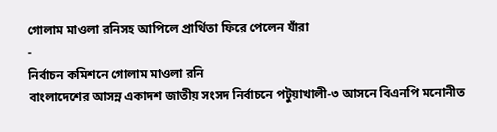গোলাম মাওলা রনিসহ আপিলে প্রার্থিতা ফিরে পেলেন যাঁরা
-
নির্বাচন কমিশনে গোলাম মাওলা রনি
বাংলাদেশের আসন্ন একাদশ জাতীয় সংসদ নির্বাচনে পটুয়াখালী-৩ আসনে বিএনপি মনোনীত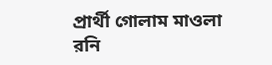প্রার্থী গোলাম মাওলা রনি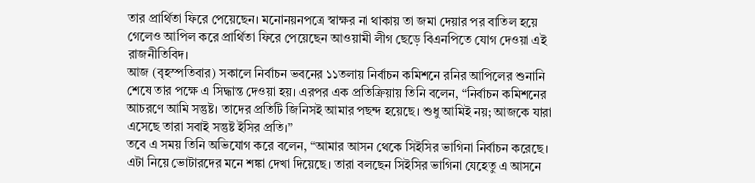তার প্রার্থিতা ফিরে পেয়েছেন। মনোনয়নপত্রে স্বাক্ষর না থাকায় তা জমা দেয়ার পর বাতিল হয়ে গেলেও আপিল করে প্রার্থিতা ফিরে পেয়েছেন আওয়ামী লীগ ছেড়ে বিএনপিতে যোগ দেওয়া এই রাজনীতিবিদ।
আজ (বৃহস্পতিবার) সকালে নির্বাচন ভবনের ১১তলায় নির্বাচন কমিশনে রনির আপিলের শুনানি শেষে তার পক্ষে এ সিদ্ধান্ত দেওয়া হয়। এরপর এক প্রতিক্রিয়ায় তিনি বলেন, “নির্বাচন কমিশনের আচরণে আমি সন্তুষ্ট। তাদের প্রতিটি জিনিসই আমার পছন্দ হয়েছে। শুধু আমিই নয়; আজকে যারা এসেছে তারা সবাই সন্তুষ্ট ইসির প্রতি।”
তবে এ সময় তিনি অভিযোগ করে বলেন, “আমার আসন থেকে সিইসির ভাগিনা নির্বাচন করেছে। এটা নিয়ে ভোটারদের মনে শঙ্কা দেখা দিয়েছে। তারা বলছেন সিইসির ভাগিনা যেহেতু এ আসনে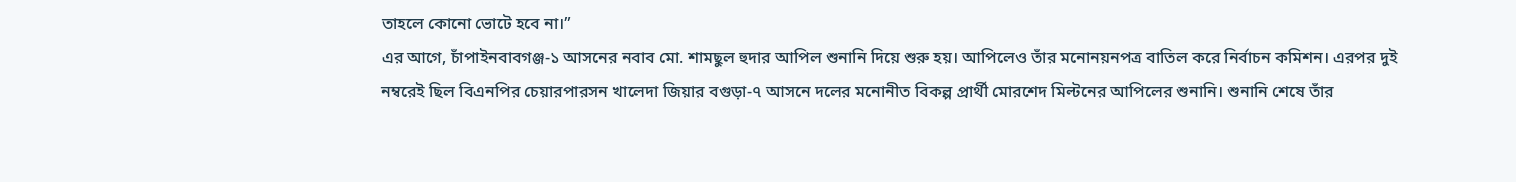তাহলে কোনো ভোটে হবে না।”
এর আগে, চাঁপাইনবাবগঞ্জ-১ আসনের নবাব মো. শামছুল হুদার আপিল শুনানি দিয়ে শুরু হয়। আপিলেও তাঁর মনোনয়নপত্র বাতিল করে নির্বাচন কমিশন। এরপর দুই নম্বরেই ছিল বিএনপির চেয়ারপারসন খালেদা জিয়ার বগুড়া-৭ আসনে দলের মনোনীত বিকল্প প্রার্থী মোরশেদ মিল্টনের আপিলের শুনানি। শুনানি শেষে তাঁর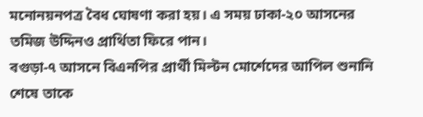মনোনয়নপত্র বৈধ ঘোষণা করা হয়। এ সময় ঢাকা-২০ আসনের তমিজ উদ্দিনও প্রার্থিতা ফিরে পান।
বগুড়া-৭ আসনে বিএনপির প্রার্থী মিল্টন মোর্শেদের আপিল শুনানি শেষে তাকে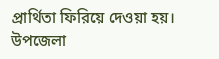প্রার্থিতা ফিরিয়ে দেওয়া হয়। উপজেলা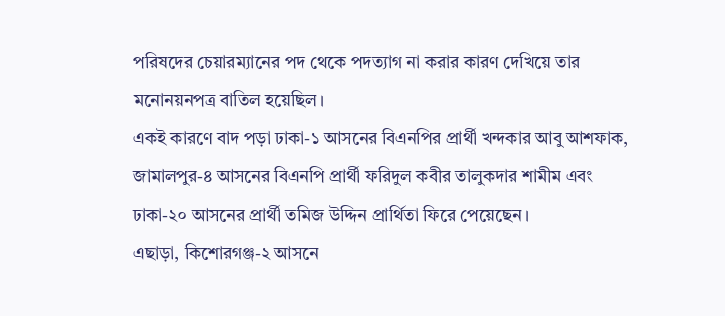পরিষদের চেয়ারম্যানের পদ থেকে পদত্যাগ না করার কারণ দেখিয়ে তার মনোনয়নপত্র বাতিল হয়েছিল।
একই কারণে বাদ পড়া ঢাকা-১ আসনের বিএনপির প্রার্থী খন্দকার আবু আশফাক, জামালপুর-৪ আসনের বিএনপি প্রার্থী ফরিদুল কবীর তালুকদার শামীম এবং ঢাকা-২০ আসনের প্রার্থী তমিজ উদ্দিন প্রার্থিতা ফিরে পেয়েছেন।
এছাড়া, কিশোরগঞ্জ-২ আসনে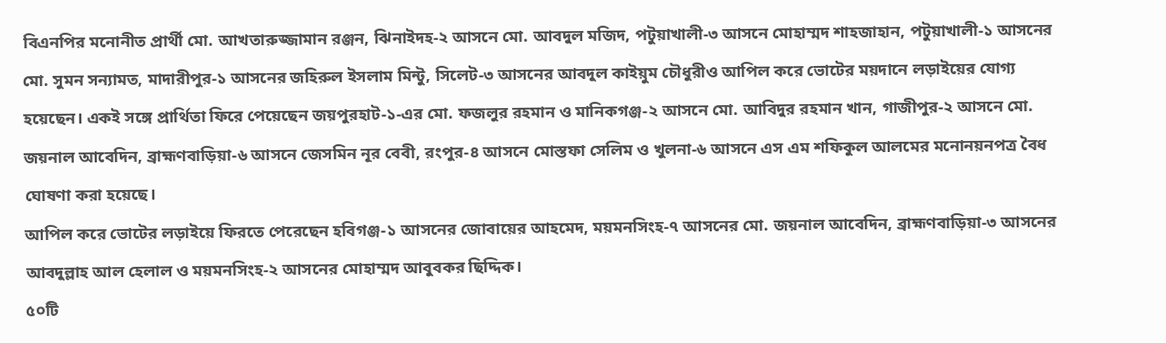বিএনপির মনোনীত প্রার্থী মো. আখতারুজ্জামান রঞ্জন, ঝিনাইদহ-২ আসনে মো. আবদুল মজিদ, পটুয়াখালী-৩ আসনে মোহাম্মদ শাহজাহান, পটুয়াখালী-১ আসনের মো. সুমন সন্যামত, মাদারীপুর-১ আসনের জহিরুল ইসলাম মিন্টু, সিলেট-৩ আসনের আবদুল কাইয়ুম চৌধুরীও আপিল করে ভোটের ময়দানে লড়াইয়ের যোগ্য হয়েছেন। একই সঙ্গে প্রার্থিতা ফিরে পেয়েছেন জয়পুরহাট-১-এর মো. ফজলুর রহমান ও মানিকগঞ্জ-২ আসনে মো. আবিদুর রহমান খান, গাজীপুর-২ আসনে মো. জয়নাল আবেদিন, ব্রাহ্মণবাড়িয়া-৬ আসনে জেসমিন নূর বেবী, রংপুর-৪ আসনে মোস্তফা সেলিম ও খুলনা-৬ আসনে এস এম শফিকুল আলমের মনোনয়নপত্র বৈধ ঘোষণা করা হয়েছে।
আপিল করে ভোটের লড়াইয়ে ফিরতে পেরেছেন হবিগঞ্জ-১ আসনের জোবায়ের আহমেদ, ময়মনসিংহ-৭ আসনের মো. জয়নাল আবেদিন, ব্রাহ্মণবাড়িয়া-৩ আসনের আবদুল্লাহ আল হেলাল ও ময়মনসিংহ-২ আসনের মোহাম্মদ আবুবকর ছিদ্দিক।
৫০টি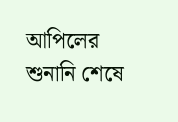আপিলের শুনানি শেষে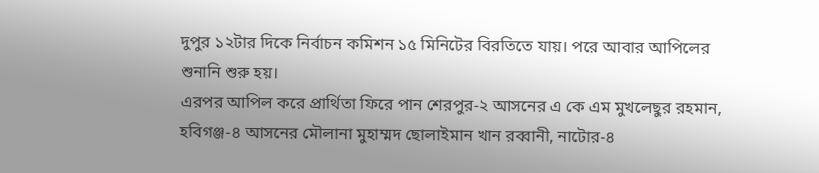দুপুর ১২টার দিকে নির্বাচন কমিশন ১৫ মিনিটের বিরতিতে যায়। পরে আবার আপিলের শুনানি শুরু হয়।
এরপর আপিল করে প্রার্থিতা ফিরে পান শেরপুর-২ আসনের এ কে এম মুখলেছুর রহমান, হবিগঞ্জ-৪ আসনের মৌলানা মুহাম্মদ ছোলাইমান খান রব্বানী, নাটোর-৪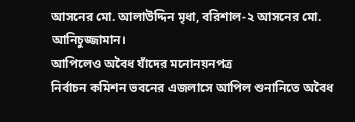আসনের মো. আলাউদ্দিন মৃধা, বরিশাল-২ আসনের মো. আনিচুজ্জামান।
আপিলেও অবৈধ যাঁদের মনোনয়নপত্র
নির্বাচন কমিশন ভবনের এজলাসে আপিল শুনানিতে অবৈধ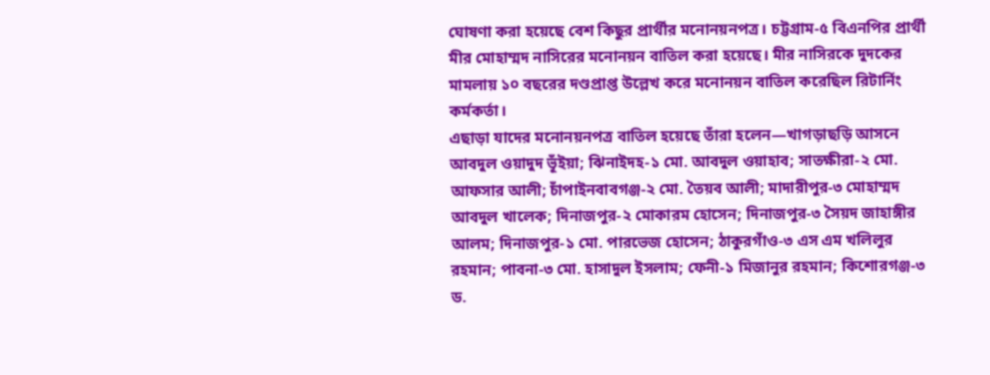ঘোষণা করা হয়েছে বেশ কিছুর প্রার্থীর মনোনয়নপত্র। চট্টগ্রাম-৫ বিএনপির প্রার্থী মীর মোহাম্মদ নাসিরের মনোনয়ন বাতিল করা হয়েছে। মীর নাসিরকে দুদকের মামলায় ১০ বছরের দণ্ডপ্রাপ্ত উল্লেখ করে মনোনয়ন বাতিল করেছিল রিটার্নিং কর্মকর্তা।
এছাড়া যাদের মনোনয়নপত্র বাতিল হয়েছে তাঁরা হলেন—খাগড়াছড়ি আসনে আবদুল ওয়াদুদ ভূঁইয়া; ঝিনাইদহ-১ মো. আবদুল ওয়াহাব; সাতক্ষীরা-২ মো. আফসার আলী; চাঁপাইনবাবগঞ্জ-২ মো. তৈয়ব আলী; মাদারীপুর-৩ মোহাম্মদ আবদুল খালেক; দিনাজপুর-২ মোকারম হোসেন; দিনাজপুর-৩ সৈয়দ জাহাঙ্গীর আলম; দিনাজপুর-১ মো. পারভেজ হোসেন; ঠাকুরগাঁও-৩ এস এম খলিলুর রহমান; পাবনা-৩ মো. হাসাদুল ইসলাম; ফেনী-১ মিজানুর রহমান; কিশোরগঞ্জ-৩ ড.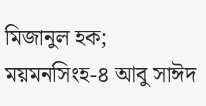মিজানুল হক; ময়মনসিংহ-৪ আবু সাঈদ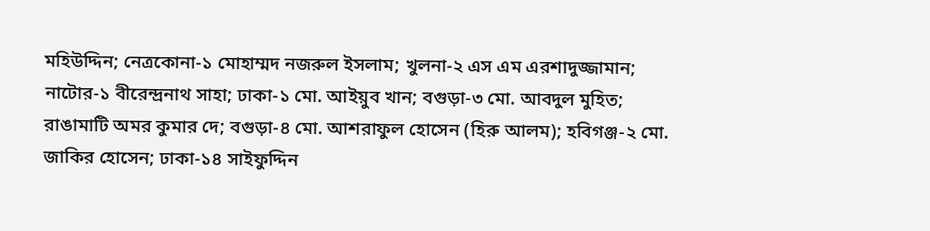মহিউদ্দিন; নেত্রকোনা-১ মোহাম্মদ নজরুল ইসলাম; খুলনা-২ এস এম এরশাদুজ্জামান; নাটোর-১ বীরেন্দ্রনাথ সাহা; ঢাকা-১ মো. আইয়ুব খান; বগুড়া-৩ মো. আবদুল মুহিত; রাঙামাটি অমর কুমার দে; বগুড়া-৪ মো. আশরাফুল হোসেন (হিরু আলম); হবিগঞ্জ-২ মো. জাকির হোসেন; ঢাকা-১৪ সাইফুদ্দিন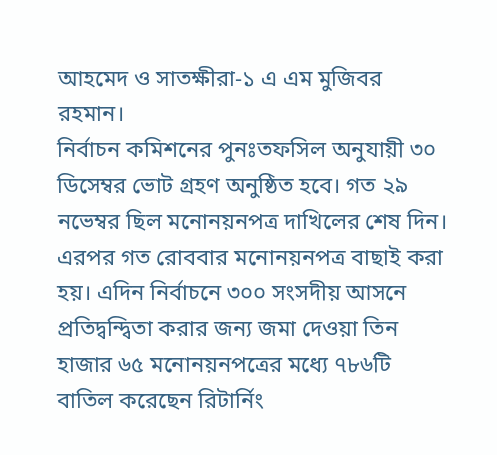আহমেদ ও সাতক্ষীরা-১ এ এম মুজিবর রহমান।
নির্বাচন কমিশনের পুনঃতফসিল অনুযায়ী ৩০ ডিসেম্বর ভোট গ্রহণ অনুষ্ঠিত হবে। গত ২৯ নভেম্বর ছিল মনোনয়নপত্র দাখিলের শেষ দিন। এরপর গত রোববার মনোনয়নপত্র বাছাই করা হয়। এদিন নির্বাচনে ৩০০ সংসদীয় আসনে প্রতিদ্বন্দ্বিতা করার জন্য জমা দেওয়া তিন হাজার ৬৫ মনোনয়নপত্রের মধ্যে ৭৮৬টি বাতিল করেছেন রিটার্নিং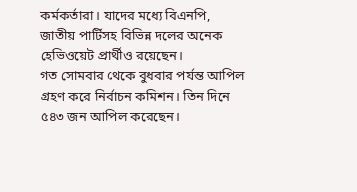কর্মকর্তারা। যাদের মধ্যে বিএনপি, জাতীয় পার্টিসহ বিভিন্ন দলের অনেক হেভিওয়েট প্রার্থীও রয়েছেন।
গত সোমবার থেকে বুধবার পর্যন্ত আপিল গ্রহণ করে নির্বাচন কমিশন। তিন দিনে ৫৪৩ জন আপিল করেছেন।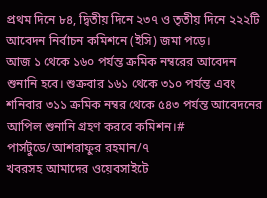প্রথম দিনে ৮৪, দ্বিতীয় দিনে ২৩৭ ও তৃতীয় দিনে ২২২টি আবেদন নির্বাচন কমিশনে (ইসি) জমা পড়ে।
আজ ১ থেকে ১৬০ পর্যন্ত ক্রমিক নম্বরের আবেদন শুনানি হবে। শুক্রবার ১৬১ থেকে ৩১০ পর্যন্ত এবং শনিবার ৩১১ ক্রমিক নম্বর থেকে ৫৪৩ পর্যন্ত আবেদনের আপিল শুনানি গ্রহণ করবে কমিশন।#
পার্সটুডে/আশরাফুর রহমান/৭
খবরসহ আমাদের ওয়েবসাইটে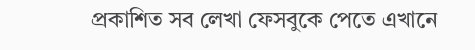প্রকাশিত সব লেখা ফেসবুকে পেতে এখানে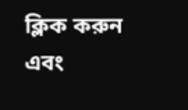ক্লিক করুন এবং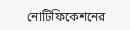নোটিফিকেশনের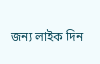জন্য লাইক দিন